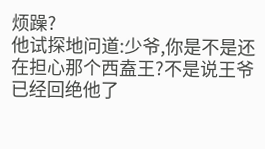烦躁?
他试探地问道:少爷,你是不是还在担心那个西盍王?不是说王爷已经回绝他了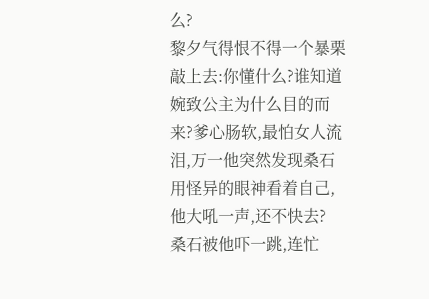么?
黎夕气得恨不得一个暴栗敲上去:你懂什么?谁知道婉致公主为什么目的而来?爹心肠软,最怕女人流泪,万一他突然发现桑石用怪异的眼神看着自己,他大吼一声,还不快去?
桑石被他吓一跳,连忙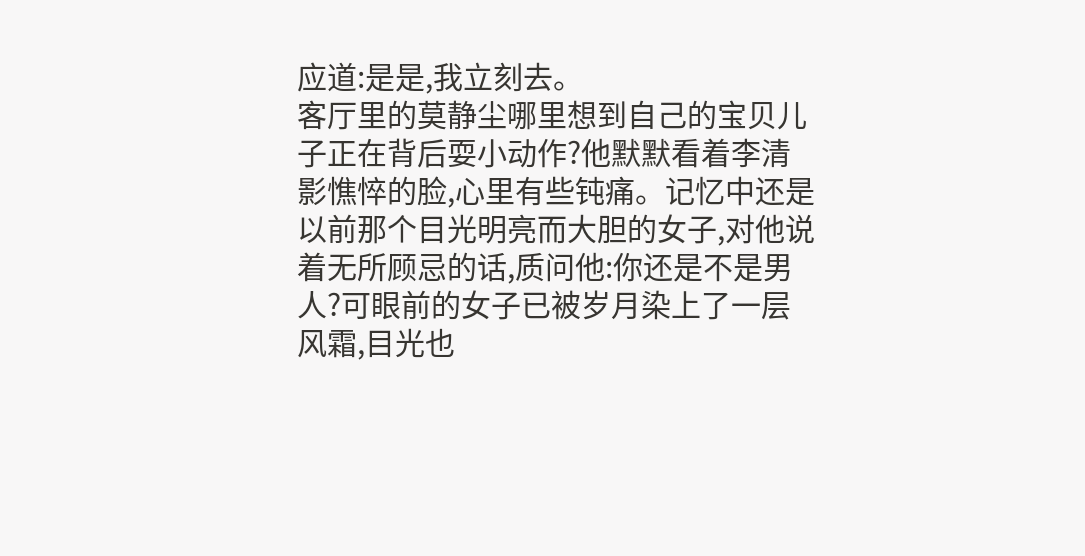应道:是是,我立刻去。
客厅里的莫静尘哪里想到自己的宝贝儿子正在背后耍小动作?他默默看着李清影憔悴的脸,心里有些钝痛。记忆中还是以前那个目光明亮而大胆的女子,对他说着无所顾忌的话,质问他:你还是不是男人?可眼前的女子已被岁月染上了一层风霜,目光也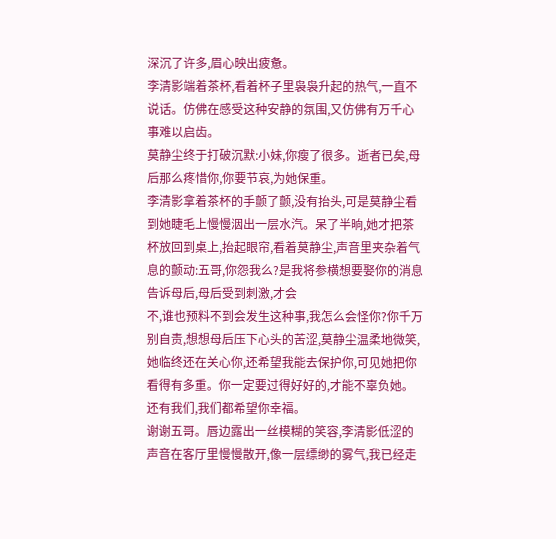深沉了许多,眉心映出疲惫。
李清影端着茶杯,看着杯子里袅袅升起的热气,一直不说话。仿佛在感受这种安静的氛围,又仿佛有万千心事难以启齿。
莫静尘终于打破沉默:小妹,你瘦了很多。逝者已矣,母后那么疼惜你,你要节哀,为她保重。
李清影拿着茶杯的手颤了颤,没有抬头,可是莫静尘看到她睫毛上慢慢洇出一层水汽。呆了半晌,她才把茶杯放回到桌上,抬起眼帘,看着莫静尘,声音里夹杂着气息的颤动:五哥,你怨我么?是我将参横想要娶你的消息告诉母后,母后受到刺激,才会
不,谁也预料不到会发生这种事,我怎么会怪你?你千万别自责,想想母后压下心头的苦涩,莫静尘温柔地微笑,她临终还在关心你,还希望我能去保护你,可见她把你看得有多重。你一定要过得好好的,才能不辜负她。还有我们,我们都希望你幸福。
谢谢五哥。唇边露出一丝模糊的笑容,李清影低涩的声音在客厅里慢慢散开,像一层缥缈的雾气,我已经走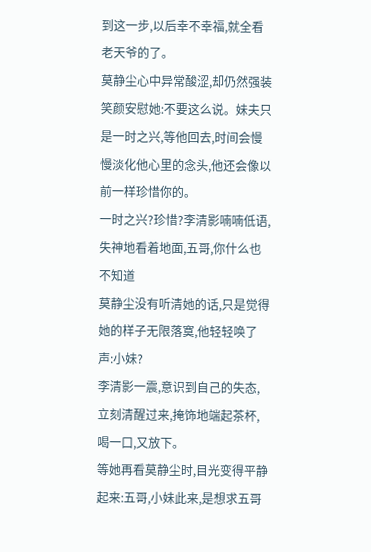到这一步,以后幸不幸福,就全看老天爷的了。
莫静尘心中异常酸涩,却仍然强装笑颜安慰她:不要这么说。妹夫只是一时之兴,等他回去,时间会慢慢淡化他心里的念头,他还会像以前一样珍惜你的。
一时之兴?珍惜?李清影喃喃低语,失神地看着地面,五哥,你什么也不知道
莫静尘没有听清她的话,只是觉得她的样子无限落寞,他轻轻唤了声:小妹?
李清影一震,意识到自己的失态,立刻清醒过来,掩饰地端起茶杯,喝一口,又放下。
等她再看莫静尘时,目光变得平静起来:五哥,小妹此来,是想求五哥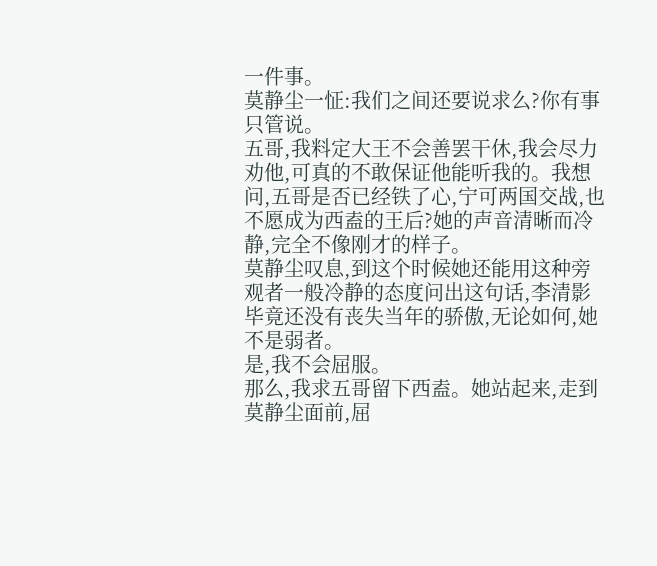一件事。
莫静尘一怔:我们之间还要说求么?你有事只管说。
五哥,我料定大王不会善罢干休,我会尽力劝他,可真的不敢保证他能听我的。我想问,五哥是否已经铁了心,宁可两国交战,也不愿成为西盍的王后?她的声音清晰而冷静,完全不像刚才的样子。
莫静尘叹息,到这个时候她还能用这种旁观者一般冷静的态度问出这句话,李清影毕竟还没有丧失当年的骄傲,无论如何,她不是弱者。
是,我不会屈服。
那么,我求五哥留下西盍。她站起来,走到莫静尘面前,屈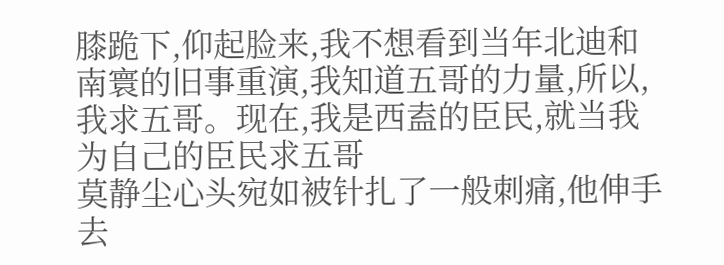膝跪下,仰起脸来,我不想看到当年北迪和南寰的旧事重演,我知道五哥的力量,所以,我求五哥。现在,我是西盍的臣民,就当我为自己的臣民求五哥
莫静尘心头宛如被针扎了一般刺痛,他伸手去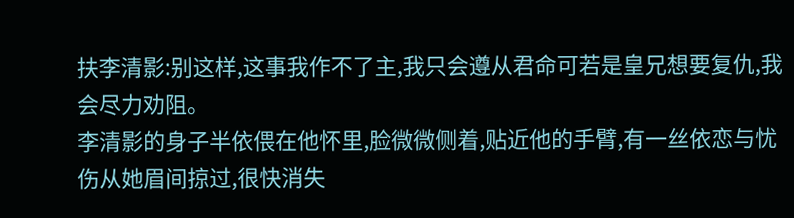扶李清影:别这样,这事我作不了主,我只会遵从君命可若是皇兄想要复仇,我会尽力劝阻。
李清影的身子半依偎在他怀里,脸微微侧着,贴近他的手臂,有一丝依恋与忧伤从她眉间掠过,很快消失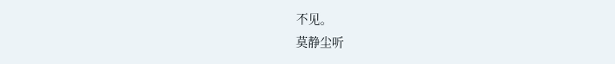不见。
莫静尘听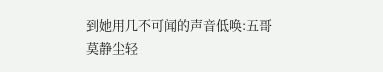到她用几不可闻的声音低唤:五哥
莫静尘轻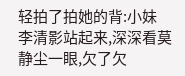轻拍了拍她的背:小妹
李清影站起来,深深看莫静尘一眼,欠了欠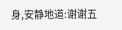身,安静地道:谢谢五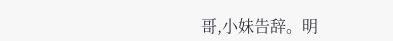哥,小妹告辞。明